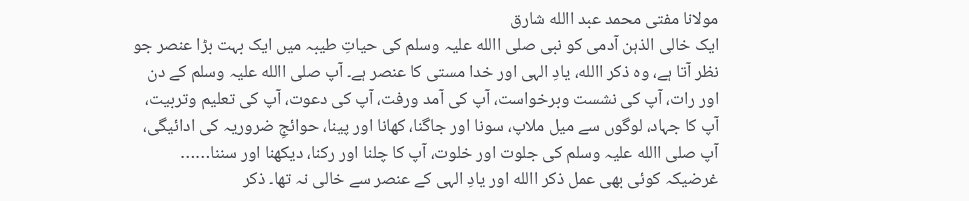مولانا مفتی محمد عبد االله شارق
ایک خالی الذہن آدمی کو نبی صلی االله علیہ وسلم کی حیاتِ طیبہ میں ایک بہت بڑا عنصر جو نظر آتا ہے، وہ ذکر االله، یادِ الہی اور خدا مستی کا عنصر ہے۔ آپ صلی االله علیہ وسلم کے دن اور رات، آپ کی نشست وبرخواست، آپ کی آمد ورفت، آپ کی دعوت، آپ کی تعلیم وتربیت، آپ کا جہاد، لوگوں سے میل ملاپ، سونا اور جاگنا، کھانا اور پینا، حوائجِ ضروریہ کی ادائیگی، آپ صلی االله علیہ وسلم کی جلوت اور خلوت، آپ کا چلنا اور رکنا، دیکھنا اور سننا…… غرضیکہ کوئی بھی عمل ذکر االله اور یادِ الہی کے عنصر سے خالی نہ تھا۔ ذکر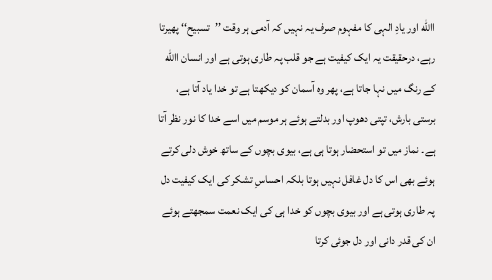االله اور یادِ الہی کا مفہوم صرف یہ نہیں کہ آدمی ہر وقت ’’تسبیح‘‘ پھیرتا رہے، درحقیقت یہ ایک کیفیت ہے جو قلب پہ طاری ہوتی ہے اور انسان االله کے رنگ میں نہا جاتا ہے، پھر وہ آسمان کو دیکھتا ہے تو خدا یاد آتا ہے، برستی بارش، تپتی دھوپ اور بدلتے ہوئے ہر موسم میں اسے خدا کا نور نظر آتا ہے۔ نماز میں تو استحضار ہوتا ہی ہے، بیوی بچوں کے ساتھ خوش دلی کرتے ہوئے بھی اس کا دل غافل نہیں ہوتا بلکہ احساسِ تشکر کی ایک کیفیت دل پہ طاری ہوتی ہے اور بیوی بچوں کو خدا ہی کی ایک نعمت سمجھتے ہوئے ان کی قدر دانی اور دل جوئی کرتا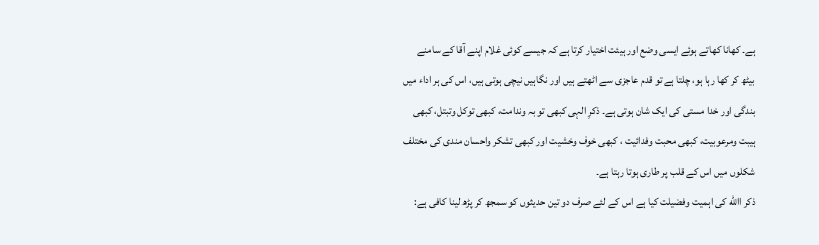ہے۔ کھانا کھاتے ہوئے ایسی وضع اور ہیئت اختیار کرتا ہے کہ جیسے کوئی غلام اپنے آقا کے سامنے بیٹھ کر کھا رہا ہو، چلتا ہے تو قدم عاجزی سے اٹھتے ہیں اور نگاہیں نیچی ہوتی ہیں، اس کی ہر اداء میں بندگی اور خدا مستی کی ایک شان ہوتی ہے۔ ذکرِ الہی کبھی تو بہ وندامت، کبھی توکل وتبتل، کبھی ہیبت ومرعوبیت، کبھی محبت وفدائیت ، کبھی خوف وخشیت اور کبھی تشکر واحسان مندی کی مختلف شکلوں میں اس کے قلب پر طاری ہوتا رہتا ہے۔
ذکر االله کی اہمیت وفضیلت کیا ہے اس کے لئے صرف دو تین حدیثوں کو سمجھ کر پڑھ لینا کافی ہے: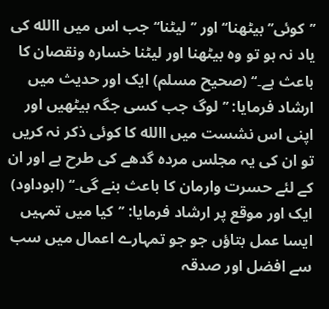’’کوئی’’بیٹھنا‘‘ اور ’’لیٹنا‘‘ جب اس میں االله کی یاد نہ ہو تو وہ بیٹھنا اور لیٹنا خسارہ ونقصان کا باعث ہے۔‘‘ (صحیح مسلم) ایک اور حدیث میں ارشاد فرمایا: ’’لوگ جب کسی جگہ بیٹھیں اور اپنی اس نشست میں االله کا کوئی ذکر نہ کریں تو ان کی یہ مجلس مردہ گدھے کی طرح ہے اور ان کے لئے حسرت وارمان کا باعث بنے گی۔‘‘ (ابوداود) ایک اور موقع پر ارشاد فرمایا: ’’کیا میں تمہیں ایسا عمل بتاؤں جو جو تمہارے اعمال میں سب سے افضل اور صدقہ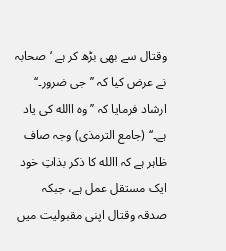وقتال سے بھی بڑھ کر ہے ‘صحابہ نے عرض کیا کہ ’’جی ضرور۔‘‘ ارشاد فرمایا کہ ’’وہ االله کی یاد ہے۔‘‘ (جامع الترمذی) وجہ صاف ظاہر ہے کہ االله کا ذکر بذاتِ خود ایک مستقل عمل ہے، جبکہ صدقہ وقتال اپنی مقبولیت میں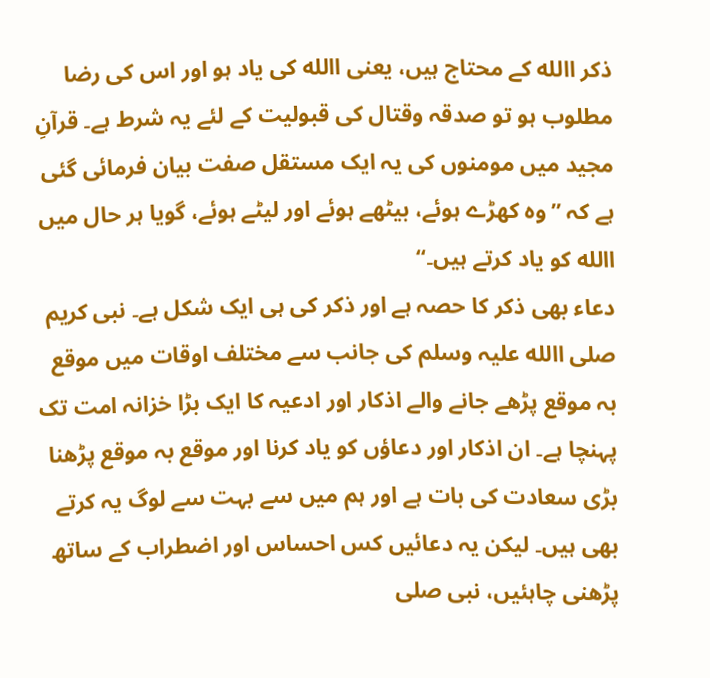ذکر االله کے محتاج ہیں، یعنی االله کی یاد ہو اور اس کی رضا مطلوب ہو تو صدقہ وقتال کی قبولیت کے لئے یہ شرط ہے۔ قرآنِ مجید میں مومنوں کی یہ ایک مستقل صفت بیان فرمائی گئی ہے کہ ’’وہ کھڑے ہوئے، بیٹھے ہوئے اور لیٹے ہوئے، گویا ہر حال میں االله کو یاد کرتے ہیں۔‘‘
دعاء بھی ذکر کا حصہ ہے اور ذکر کی ہی ایک شکل ہے۔ نبی کریم صلی االله علیہ وسلم کی جانب سے مختلف اوقات میں موقع بہ موقع پڑھے جانے والے اذکار اور ادعیہ کا ایک بڑا خزانہ امت تک پہنچا ہے۔ ان اذکار اور دعاؤں کو یاد کرنا اور موقع بہ موقع پڑھنا بڑی سعادت کی بات ہے اور ہم میں سے بہت سے لوگ یہ کرتے بھی ہیں۔ لیکن یہ دعائیں کس احساس اور اضطراب کے ساتھ پڑھنی چاہئیں، نبی صلی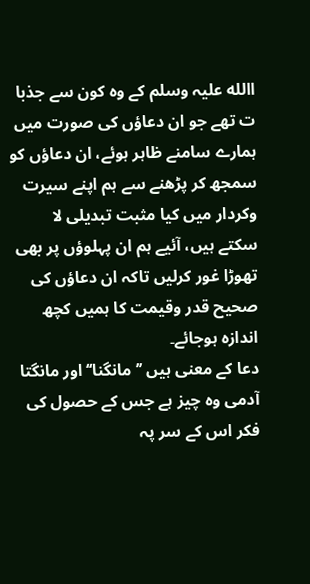االله علیہ وسلم کے وہ کون سے جذبا ت تھے جو ان دعاؤں کی صورت میں ہمارے سامنے ظاہر ہوئے، ان دعاؤں کو سمجھ کر پڑھنے سے ہم اپنے سیرت وکردار میں کیا مثبت تبدیلی لا سکتے ہیں، آئیے ہم ان پہلوؤں پر بھی تھوڑا غور کرلیں تاکہ ان دعاؤں کی صحیح قدر وقیمت کا ہمیں کچھ اندازہ ہوجائے۔
دعا کے معنی ہیں ’’مانگنا‘‘ اور مانگتا آدمی وہ چیز ہے جس کے حصول کی فکر اس کے سر پہ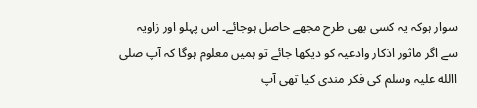سوار ہوکہ یہ کسی بھی طرح مجھے حاصل ہوجائے۔ اس پہلو اور زاویہ سے اگر ماثور اذکار وادعیہ کو دیکھا جائے تو ہمیں معلوم ہوگا کہ آپ صلی االله علیہ وسلم کی فکر مندی کیا تھی آپ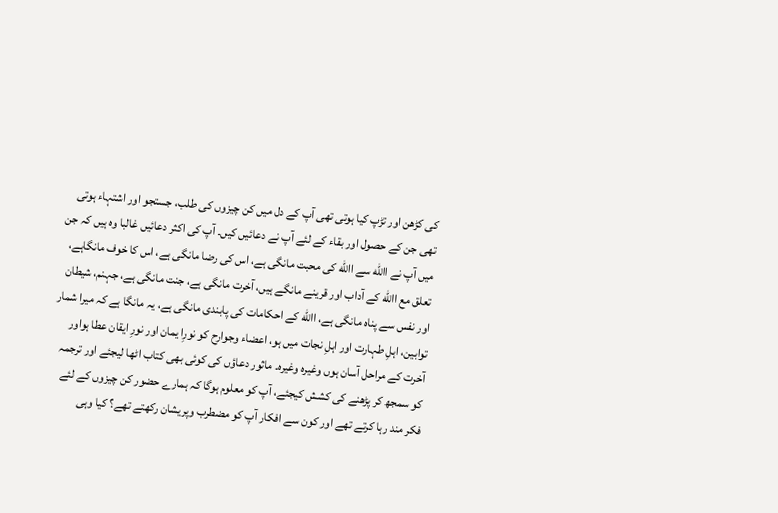کی کڑھن اور تڑپ کیا ہوتی تھی آپ کے دل میں کن چیزوں کی طلب، جستجو اور اشتہاء ہوتی تھی جن کے حصول اور بقاء کے لئے آپ نے دعائیں کیں۔ آپ کی اکثر دعائیں غالبا وہ ہیں کہ جن میں آپ نے االله سے االله کی محبت مانگی ہے، اس کی رضا مانگی ہے، اس کا خوف مانگاہے، تعلق مع االله کے آداب اور قرینے مانگے ہیں، آخرت مانگی ہے، جنت مانگی ہے، جہنم، شیطان اور نفس سے پناہ مانگی ہے، االله کے احکامات کی پابندی مانگی ہے، یہ مانگا ہے کہ میرا شمار توابین، اہلِ طہارت اور اہلِ نجات میں ہو، اعضاء وجوارح کو نورِا یمان اور نورِ ایقان عطا ہواور آخرت کے مراحل آسان ہوں وغیرہ وغیرہ۔ ماثور دعاؤں کی کوئی بھی کتاب اٹھا لیجئے اور ترجمہ کو سمجھ کر پڑھنے کی کشش کیجئے، آپ کو معلوم ہوگا کہ ہمارے حضور کن چیزوں کے لئے فکر مند رہا کرتے تھے اور کون سے افکار آپ کو مضطرب وپریشان رکھتے تھے؟ کیا وہی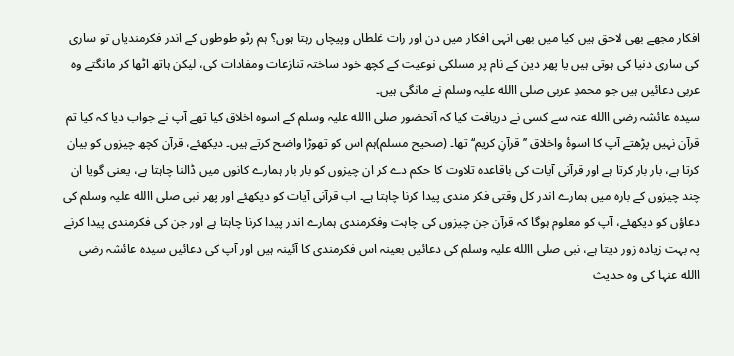افکار مجھے بھی لاحق ہیں کیا میں بھی انہی افکار میں دن اور رات غلطاں وپیچاں رہتا ہوں؟ ہم رٹو طوطوں کے اندر فکرمندیاں تو ساری کی ساری دنیا کی ہوتی ہیں یا پھر دین کے نام پر مسلکی نوعیت کے کچھ خود ساختہ تنازعات ومفادات کی، لیکن ہاتھ اٹھا کر مانگتے وہ عربی دعائیں ہیں جو محمدِ عربی صلی االله علیہ وسلم نے مانگی ہیں۔
سیدہ عائشہ رضی االله عنہ سے کسی نے دریافت کیا کہ آنحضور صلی االله علیہ وسلم کے اسوہ اخلاق کیا تھے آپ نے جواب دیا کہ کیا تم قرآن نہیں پڑھتے آپ کا اسوۂ واخلاق ’’قرآنِ کریم‘‘ تھا۔ (صحیح مسلم)ہم اس کو تھوڑا واضح کرتے ہیں۔ دیکھئے، قرآن کچھ چیزوں کو بیان کرتا ہے، بار بار کرتا ہے اور قرآنی آیات کی باقاعدہ تلاوت کا حکم دے کر ان چیزوں کو بار بار ہمارے کانوں میں ڈالنا چاہتا ہے، یعنی گویا ان چند چیزوں کے بارہ میں ہمارے اندر کل وقتی فکر مندی پیدا کرنا چاہتا ہے۔ اب قرآنی آیات کو دیکھئے اور پھر نبی صلی االله علیہ وسلم کی دعاؤں کو دیکھئے، آپ کو معلوم ہوگا کہ قرآن جن چیزوں کی چاہت وفکرمندی ہمارے اندر پیدا کرنا چاہتا ہے اور جن کی فکرمندی پیدا کرنے پہ بہت زیادہ زور دیتا ہے، نبی صلی االله علیہ وسلم کی دعائیں بعینہ اس فکرمندی کا آئینہ ہیں اور آپ کی دعائیں سیدہ عائشہ رضی االله عنہا کی وہ حدیث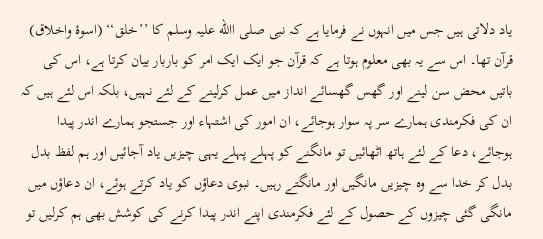یاد دلاتی ہیں جس میں انہوں نے فرمایا ہے کہ نبی صلی االله علیہ وسلم کا ’’خلق‘‘ (اسوۂ واخلاق) قرآن تھا۔ اس سے یہ بھی معلوم ہوتا ہے کہ قرآن جو ایک ایک امر کو باربار بیان کرتا ہے، اس کی باتیں محض سن لینے اور گھس گھسائے انداز میں عمل کرلینے کے لئے نہیں، بلکہ اس لئے ہیں کہ ان کی فکرمندی ہمارے سر پہ سوار ہوجائے، ان امور کی اشتہاء اور جستجو ہمارے اندر پیدا ہوجائے، دعا کے لئے ہاتھ اٹھائیں تو مانگنے کو پہلے پہلے یہی چیزیں یاد آجائیں اور ہم لفظ بدل بدل کر خدا سے وہ چیزیں مانگیں اور مانگتے رہیں۔ نبوی دعاؤں کو یاد کرتے ہوئے، ان دعاؤں میں مانگی گئی چیزوں کے حصول کے لئے فکرمندی اپنے اندر پیدا کرنے کی کوشش بھی ہم کرلیں تو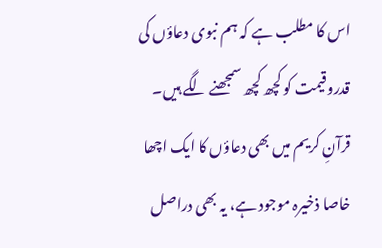اس کا مطلب ہے کہ ہم نبوی دعاؤں کی قدروقیمت کو کچھ کچھ سمجھنے لگے ہیں۔
قرآنِ کریم میں بھی دعاؤں کا ایک اچھا خاصا ذخیرہ موجود ہے، یہ بھی دراصل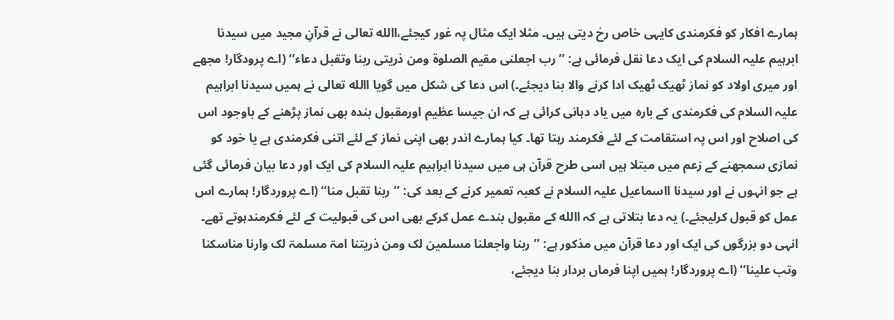ہمارے افکار کو فکرمندی کایہی خاص رخ دیتی ہیں۔ مثلا ایک مثال پہ غور کیجئے،االله تعالی نے قرآنِ مجید میں سیدنا ابرہیم علیہ السلام کی ایک دعا نقل فرمائی ہے: ’’رب اجعلنی مقیم الصلوۃ ومن ذریتی ربنا وتقبل دعاء‘‘ (اے پرودگار! مجھے اور میری اولاد کو نماز ٹھیک ٹھیک ادا کرنے والا بنا دیجئے۔) اس دعا کی شکل میں گویا االله تعالی نے ہمیں سیدنا ابراہیم علیہ السلام کی فکرمندی کے بارہ میں یاد دہانی کرائی ہے کہ ان جیسا عظیم اورمقبول بندہ بھی نماز پڑھنے کے باوجود اس کی اصلاح اور اس پہ استقامت کے لئے فکرمند رہتا تھا۔ کیا ہمارے اندر بھی اپنی نماز کے لئے اتنی فکرمندی ہے یا خود کو نمازی سمجھنے کے زعم میں مبتلا ہیں اسی طرح قرآن ہی میں سیدنا ابراہیم علیہ السلام کی ایک اور دعا بیان فرمائی گئی ہے جو انہوں نے اور سیدنا ااسماعیل علیہ السلام نے کعبہ تعمیر کرنے کے بعد کی: ’’ربنا تقبل منا‘‘ (اے پروردگار! ہمارے اس عمل کو قبول کرلیجئے۔) یہ دعا بتلاتی ہے کہ االله کے مقبول بندے عمل کرکے بھی اس کی قبولیت کے لئے فکرمندہوتے تھے۔ انہی دو بزرگوں کی ایک اور دعا قرآن میں مذکور ہے: ’’ربنا واجعلنا مسلمین لک ومن ذریتنا امۃ مسلمۃ لک وارنا مناسکنا وتب علینا‘‘ (اے پروردگار! ہمیں اپنا فرماں بردار بنا دیجئے،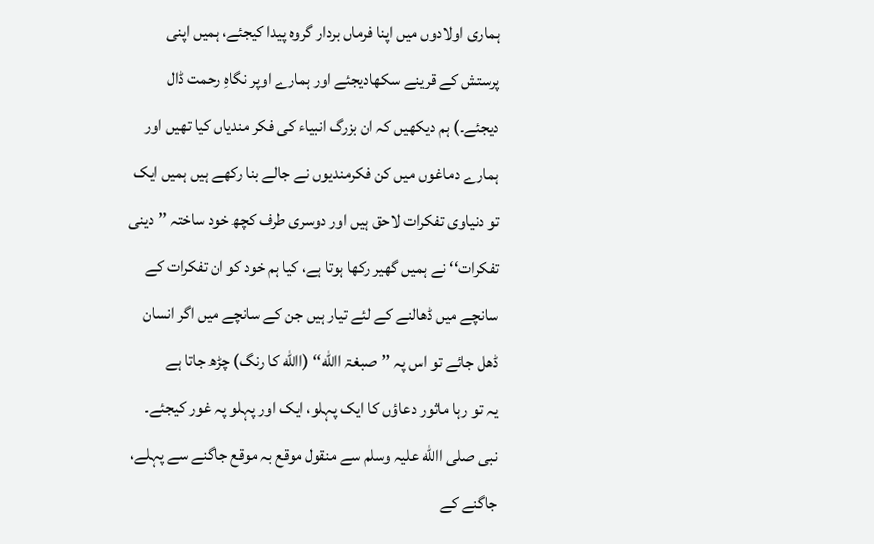ہماری اولادوں میں اپنا فرماں بردار گروہ پیدا کیجئے، ہمیں اپنی پرستش کے قرینے سکھادیجئے اور ہمارے اوپر نگاہِ رحمت ڈال دیجئے۔) ہم دیکھیں کہ ان بزرگ انبیاء کی فکر مندیاں کیا تھیں اور ہمارے دماغوں میں کن فکرمندیوں نے جالے بنا رکھے ہیں ہمیں ایک تو دنیاوی تفکرات لاحق ہیں اور دوسری طرف کچھ خود ساختہ ’’دینی تفکرات‘‘ نے ہمیں گھیر رکھا ہوتا ہے، کیا ہم خود کو ان تفکرات کے سانچے میں ڈھالنے کے لئے تیار ہیں جن کے سانچے میں اگر انسان ڈھل جائے تو اس پہ ’’صبغۃ االله‘‘ (االله کا رنگ) چڑھ جاتا ہے
یہ تو رہا ماثور دعاؤں کا ایک پہلو، ایک اور پہلو پہ غور کیجئے۔ نبی صلی االله علیہ وسلم سے منقول موقع بہ موقع جاگنے سے پہلے، جاگنے کے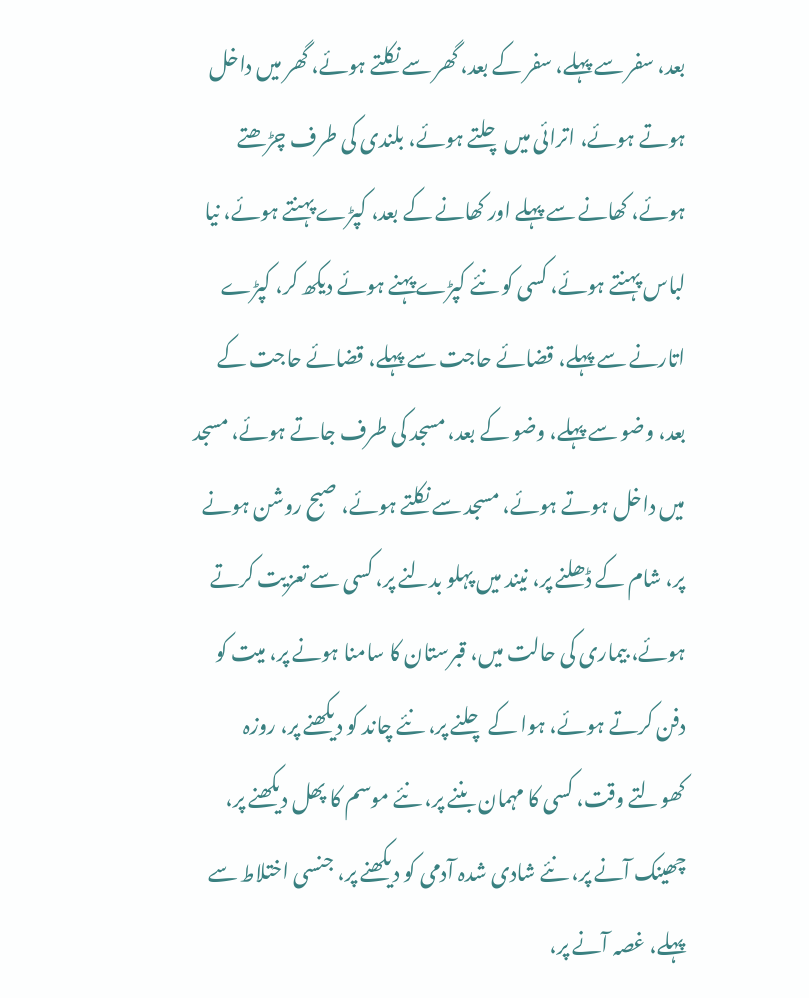بعد، سفر سے پہلے، سفر کے بعد، گھر سے نکلتے ہوئے، گھر میں داخل ہوتے ہوئے، اترائی میں چلتے ہوئے، بلندی کی طرف چڑھتے ہوئے، کھانے سے پہلے اور کھانے کے بعد، کپڑے پہنتے ہوئے، نیا لباس پہنتے ہوئے، کسی کو نئے کپڑے پہنے ہوئے دیکھ کر، کپڑے اتارنے سے پہلے، قضائے حاجت سے پہلے، قضائے حاجت کے بعد، وضو سے پہلے، وضو کے بعد، مسجد کی طرف جاتے ہوئے، مسجد میں داخل ہوتے ہوئے، مسجد سے نکلتے ہوئے، صبح روشن ہونے پر، شام کے ڈھلنے پر، نیند میں پہلو بدلنے پر، کسی سے تعزیت کرتے ہوئے، بیماری کی حالت میں، قبرستان کا سامنا ہونے پر، میت کو دفن کرتے ہوئے، ہوا کے چلنے پر، نئے چاند کو دیکھنے پر، روزہ کھولتے وقت، کسی کا مہمان بننے پر، نئے موسم کا پھل دیکھنے پر، چھینک آنے پر، نئے شادی شدہ آدمی کو دیکھنے پر، جنسی اختلاط سے پہلے، غصہ آنے پر،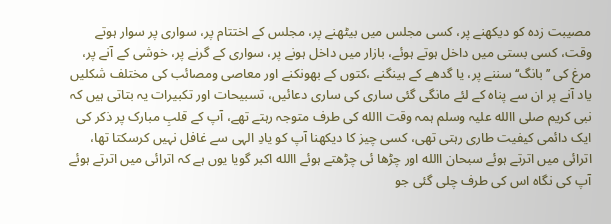مصیبت زدہ کو دیکھنے پر، کسی مجلس میں بیٹھنے پر، مجلس کے اختتام پر، سواری پر سوار ہوتے وقت، کسی بستی میں داخل ہوتے ہوئے، بازار میں داخل ہونے پر، سواری کے گرنے پر، خوشی کے آنے پر، مرغ کی ’’بانگ‘‘ سننے پر، یا گدھے کے ہینگنے ،کتوں کے بھونکنے اور معاصی ومصائب کی مختلف شکلیں یاد آنے پر ان سے پناہ کے لئے مانگی گئی ساری کی ساری دعائیں، تسبیحات اور تکبیرات یہ بتاتی ہیں کہ نبی کریم صلی االله علیہ وسلم ہمہ وقت االله کی طرف متوجہ رہتے تھے، آپ کے قلبِ مبارک پر ذکر کی ایک دائمی کیفیت طاری رہتی تھی، کسی چیز کا دیکھنا آپ کو یادِ الہی سے غافل نہیں کرسکتا تھا، اترائی میں اترتے ہوئے سبحان االله اور چڑھا ئی چڑھتے ہوئے االله اکبر گویا یوں ہے کہ اترائی میں اترتے ہوئے آپ کی نگاہ اس کی طرف چلی گئی جو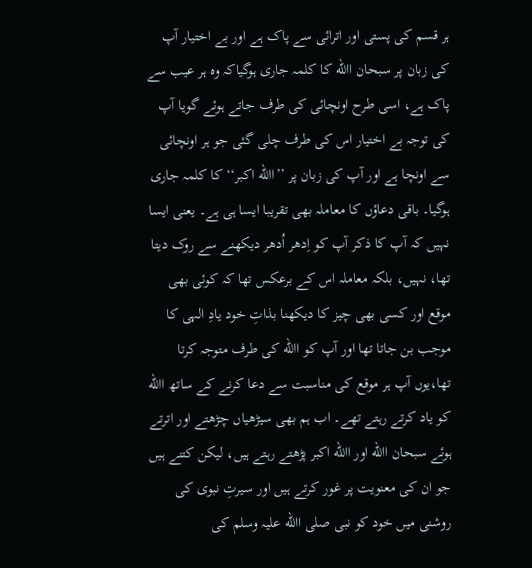ہر قسم کی پستی اور اترائی سے پاک ہے اور بے اختیار آپ کی زبان پر سبحان االله کا کلمہ جاری ہوگیاکہ وہ ہر عیب سے پاک ہے، اسی طرح اونچائی کی طرف جاتے ہوئے گویا آپ کی توجہ بے اختیار اس کی طرف چلی گئی جو ہر اونچائی سے اونچا ہے اور آپ کی زبان پر ’’االله اکبر‘‘ کا کلمہ جاری ہوگیا۔ باقی دعاؤں کا معاملہ بھی تقریبا ایسا ہی ہے۔ یعنی ایسا نہیں کہ آپ کا ذکر آپ کو اِدھر اُدھر دیکھنے سے روک دیتا تھا، نہیں، بلکہ معاملہ اس کے برعکس تھا کہ کوئی بھی موقع اور کسی بھی چیز کا دیکھنا بذاتِ خود یادِ الہی کا موجب بن جاتا تھا اور آپ کو االله کی طرف متوجہ کرتا تھا،یوں آپ ہر موقع کی مناسبت سے دعا کرنے کے ساتھ االله کو یاد کرتے رہتے تھے۔ اب ہم بھی سیڑھیاں چڑھتے اور اترتے ہوئے سبحان االله اور االله اکبر پڑھتے رہتے ہیں، لیکن کتنے ہیں جو ان کی معنویت پر غور کرتے ہیں اور سیرتِ نبوی کی روشنی میں خود کو نبی صلی االله علیہ وسلم کی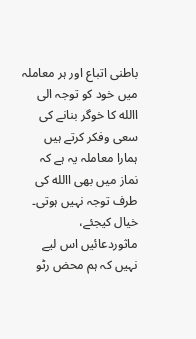باطنی اتباع اور ہر معاملہ میں خود کو توجہ الی االله کا خوگر بنانے کی سعی وفکر کرتے ہیں
ہمارا معاملہ یہ ہے کہ نماز میں بھی االله کی طرف توجہ نہیں ہوتی۔ خیال کیجئے، ماثوردعائیں اس لیے نہیں کہ ہم محض رٹو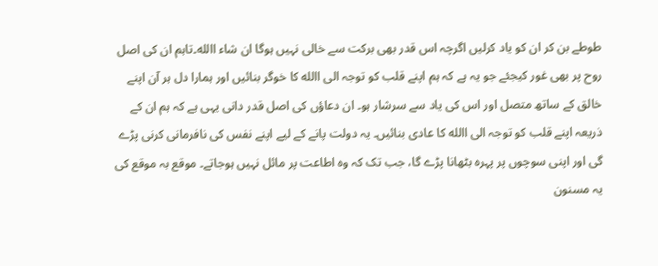طوطے بن کر ان کو یاد کرلیں اگرچہ اس قدر بھی برکت سے خالی نہیں ہوگا ان شاء االله۔تاہم ان کی اصل روح پر بھی غور کیجئے جو یہ ہے کہ ہم اپنے قلب کو توجہ الی االله کا خوگر بنائیں اور ہمارا دل ہر آن اپنے خالق کے ساتھ متصل اور اس کی یاد سے سرشار ہو۔ ان دعاؤں کی اصل قدر دانی یہی ہے کہ ہم ان کے ذریعہ اپنے قلب کو توجہ الی االله کا عادی بنائیں۔ یہ دولت پانے کے لیے اپنے نفس کی نافرمانی کرنی پڑے گی اور اپنی سوچوں پر پہرہ بٹھانا پڑے گا، جب تک کہ وہ اطاعت پر مائل نہیں ہوجاتے۔ موقع بہ موقع کی یہ مسنون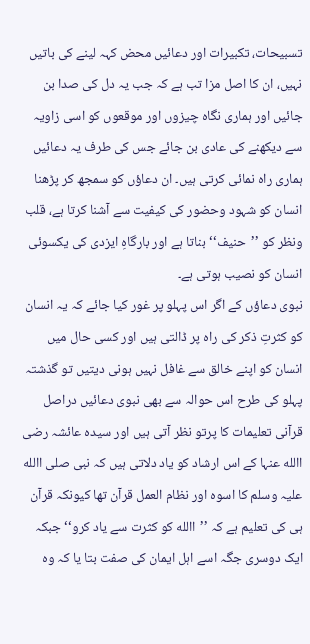تسبیحات، تکبیرات اور دعائیں محض کہہ لینے کی باتیں نہیں، ان کا اصل مزا تب ہے کہ جب یہ دل کی صدا بن جائیں اور ہماری نگاہ چیزوں اور موقعوں کو اسی زاویہ سے دیکھنے کی عادی بن جائے جس کی طرف یہ دعائیں ہماری راہ نمائی کرتی ہیں۔ ان دعاؤں کو سمجھ کر پڑھنا انسان کو شہود وحضور کی کیفیت سے آشنا کرتا ہے، قلب ونظر کو ’’حنیف‘‘ بناتا ہے اور بارگاہِ ایزدی کی یکسوئی انسان کو نصیب ہوتی ہے۔
نبوی دعاؤں کے اگر اس پہلو پر غور کیا جائے کہ یہ انسان کو کثرتِ ذکر کی راہ پر ڈالتی ہیں اور کسی حال میں انسان کو اپنے خالق سے غافل نہیں ہونی دیتیں تو گذشتہ پہلو کی طرح اس حوالہ سے بھی نبوی دعائیں دراصل قرآنی تعلیمات کا پرتو نظر آتی ہیں اور سیدہ عائشہ رضی االله عنہا کے اس ارشاد کو یاد دلاتی ہیں کہ نبی صلی االله علیہ وسلم کا اسوہ اور نظام العمل قرآن تھا کیونکہ قرآن ہی کی تعلیم ہے کہ ’’االله کو کثرت سے یاد کرو‘‘ جبکہ ایک دوسری جگہ اسے اہل ایمان کی صفت بتا یا کہ وہ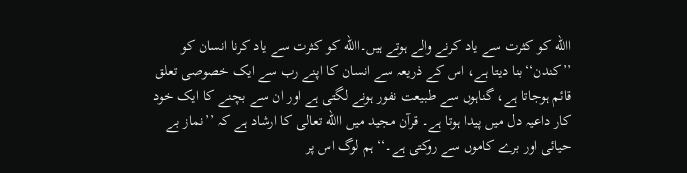االله کو کثرت سے یاد کرنے والے ہوتے ہیں۔االله کو کثرت سے یاد کرنا انسان کو ’’کندن‘‘بنا دیتا ہے، اس کے ذریعہ سے انسان کا اپنے رب سے ایک خصوصی تعلق قائم ہوجاتا ہے، گناہوں سے طبیعت نفور ہونے لگتی ہے اور ان سے بچنے کا ایک خود کار داعیہ دل میں پیدا ہوتا ہے۔ قرآن مجید میں االله تعالی کا ارشاد ہے کہ ’’نماز بے حیائی اور برے کاموں سے روکتی ہے۔‘‘ ہم لوگ اس پر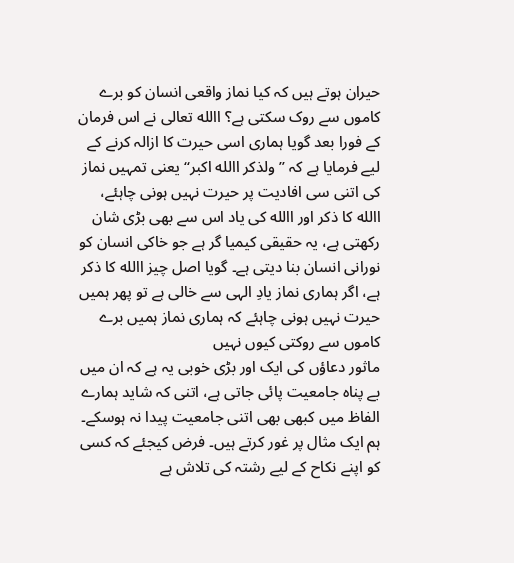حیران ہوتے ہیں کہ کیا نماز واقعی انسان کو برے کاموں سے روک سکتی ہے؟ االله تعالی نے اس فرمان کے فورا بعد گویا ہماری اسی حیرت کا ازالہ کرنے کے لیے فرمایا ہے کہ ’’ولذکر االله اکبر‘‘ یعنی تمہیں نماز کی اتنی سی افادیت پر حیرت نہیں ہونی چاہئے، االله کا ذکر اور االله کی یاد اس سے بھی بڑی شان رکھتی ہے، یہ حقیقی کیمیا گر ہے جو خاکی انسان کو نورانی انسان بنا دیتی ہے۔ گویا اصل چیز االله کا ذکر ہے، اگر ہماری نماز یادِ الہی سے خالی ہے تو پھر ہمیں حیرت نہیں ہونی چاہئے کہ ہماری نماز ہمیں برے کاموں سے روکتی کیوں نہیں
ماثور دعاؤں کی ایک اور بڑی خوبی یہ ہے کہ ان میں بے پناہ جامعیت پائی جاتی ہے، اتنی کہ شاید ہمارے الفاظ میں کبھی بھی اتنی جامعیت پیدا نہ ہوسکے۔ ہم ایک مثال پر غور کرتے ہیں۔ فرض کیجئے کہ کسی کو اپنے نکاح کے لیے رشتہ کی تلاش ہے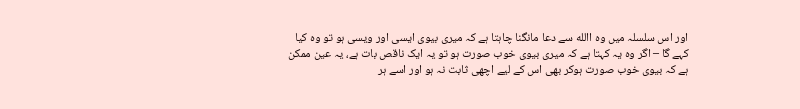اور اس سلسلہ میں وہ االله سے دعا مانگنا چاہتا ہے کہ میری بیوی ایسی اور ویسی ہو تو وہ کیا کہے گا – اگر وہ یہ کہتا ہے کہ میری بیوی خوب صورت ہو تو یہ ایک ناقص بات ہے، یہ عین ممکن ہے کہ بیوی خوب صورت ہوکر بھی اس کے لیے اچھی ثابت نہ ہو اور اسے ہر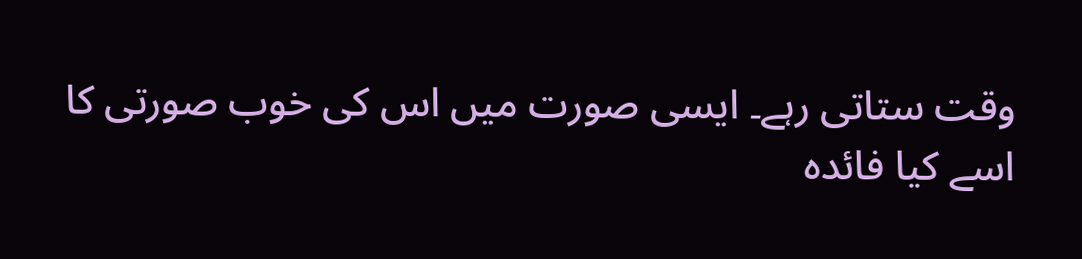وقت ستاتی رہے۔ ایسی صورت میں اس کی خوب صورتی کا اسے کیا فائدہ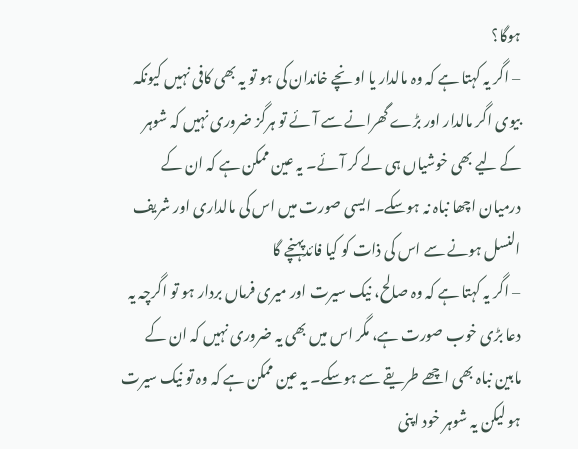ہوگا؟
– اگر یہ کہتا ہے کہ وہ مالدار یا اونچے خاندان کی ہو تو یہ بھی کافی نہیں کیونکہ بیوی اگر مالدار اور بڑے گھرانے سے آئے تو ہرگز ضروری نہیں کہ شوہر کے لیے بھی خوشیاں ہی لے کر آئے۔ یہ عین ممکن ہے کہ ان کے درمیان اچھا نباہ نہ ہوسکے۔ ایسی صورت میں اس کی مالداری اور شریف النسل ہونے سے اس کی ذات کو کیا فائدپہنچے گا
– اگر یہ کہتا ہے کہ وہ صالح، نیک سیرت اور میری فرماں بردار ہو تو اگرچہ یہ دعا بڑی خوب صورت ہے، مگر اس میں بھی یہ ضروری نہیں کہ ان کے مابین نباہ بھی اچھے طریقے سے ہوسکے۔ یہ عین ممکن ہے کہ وہ تو نیک سیرت ہو لیکن یہ شوہر خود اپنی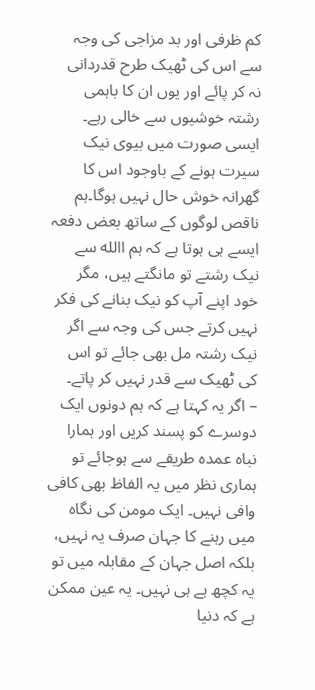کم ظرفی اور بد مزاجی کی وجہ سے اس کی ٹھیک طرح قدردانی نہ کر پائے اور یوں ان کا باہمی رشتہ خوشیوں سے خالی رہے۔ ایسی صورت میں بیوی نیک سیرت ہونے کے باوجود اس کا گھرانہ خوش حال نہیں ہوگا۔ہم ناقص لوگوں کے ساتھ بعض دفعہ ایسے ہی ہوتا ہے کہ ہم االله سے نیک رشتے تو مانگتے ہیں، مگر خود اپنے آپ کو نیک بنانے کی فکر نہیں کرتے جس کی وجہ سے اگر نیک رشتہ مل بھی جائے تو اس کی ٹھیک سے قدر نہیں کر پاتے۔
– اگر یہ کہتا ہے کہ ہم دونوں ایک دوسرے کو پسند کریں اور ہمارا نباہ عمدہ طریقے سے ہوجائے تو ہماری نظر میں یہ الفاظ بھی کافی وافی نہیں۔ ایک مومن کی نگاہ میں رہنے کا جہان صرف یہ نہیں، بلکہ اصل جہان کے مقابلہ میں تو یہ کچھ ہے ہی نہیں۔ یہ عین ممکن ہے کہ دنیا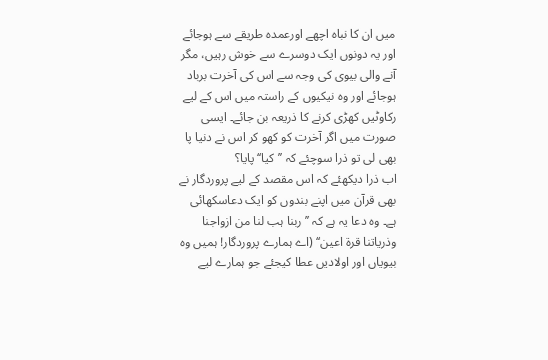میں ان کا نباہ اچھے اورعمدہ طریقے سے ہوجائے اور یہ دونوں ایک دوسرے سے خوش رہیں، مگر آنے والی بیوی کی وجہ سے اس کی آخرت برباد ہوجائے اور وہ نیکیوں کے راستہ میں اس کے لیے رکاوٹیں کھڑی کرنے کا ذریعہ بن جائے۔ ایسی صورت میں اگر آخرت کو کھو کر اس نے دنیا پا بھی لی تو ذرا سوچئے کہ ’’کیا‘‘ پایا؟
اب ذرا دیکھئے کہ اس مقصد کے لیے پروردگار نے بھی قرآن میں اپنے بندوں کو ایک دعاسکھائی ہے۔ وہ دعا یہ ہے کہ ’’ربنا ہب لنا من ازواجنا وذریاتنا قرۃ اعین‘‘ (اے ہمارے پروردگار! ہمیں وہ بیویاں اور اولادیں عطا کیجئے جو ہمارے لیے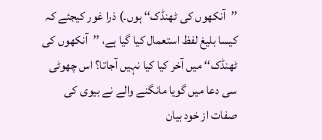’’آنکھوں کی ٹھنڈک‘‘ ہوں۔) ذرا غور کیجئے کہ کیسا بلیغ لفظ استعمال کیا گیا ہے، ’’آنکھوں کی ٹھنڈک‘‘ میں آخر کیا کیا نہیں آجاتا؟ اس چھوٹی سی دعا میں گویا مانگنے والے نے بیوی کی صفات از خود بیان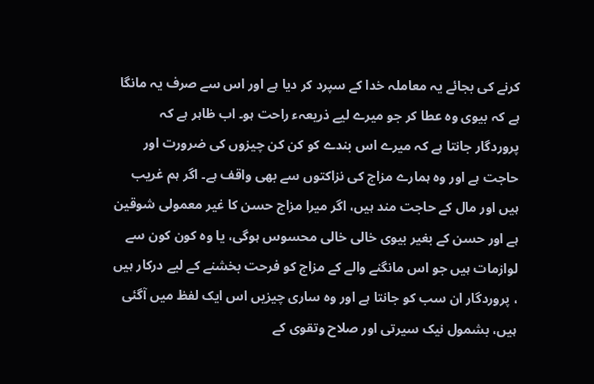کرنے کی بجائے یہ معاملہ خدا کے سپرد کر دیا ہے اور اس سے صرف یہ مانگا ہے کہ بیوی وہ عطا کر جو میرے لیے ذریعہء راحت ہو۔ اب ظاہر ہے کہ پروردگار جانتا ہے کہ میرے اس بندے کو کن کن چیزوں کی ضرورت اور حاجت ہے اور وہ ہمارے مزاج کی نزاکتوں سے بھی واقف ہے۔ اگر ہم غریب ہیں اور مال کے حاجت مند ہیں، اگر میرا مزاج حسن کا غیر معمولی شوقین ہے اور حسن کے بغیر بیوی خالی خالی محسوس ہوگی، یا وہ کون کون سے لوازمات ہیں جو اس مانگنے والے کے مزاج کو فرحت بخشنے کے لیے درکار ہیں ، پروردگار ان سب کو جانتا ہے اور وہ ساری چیزیں اس ایک لفظ میں آگئی ہیں، بشمول نیک سیرتی اور صلاح وتقوی کے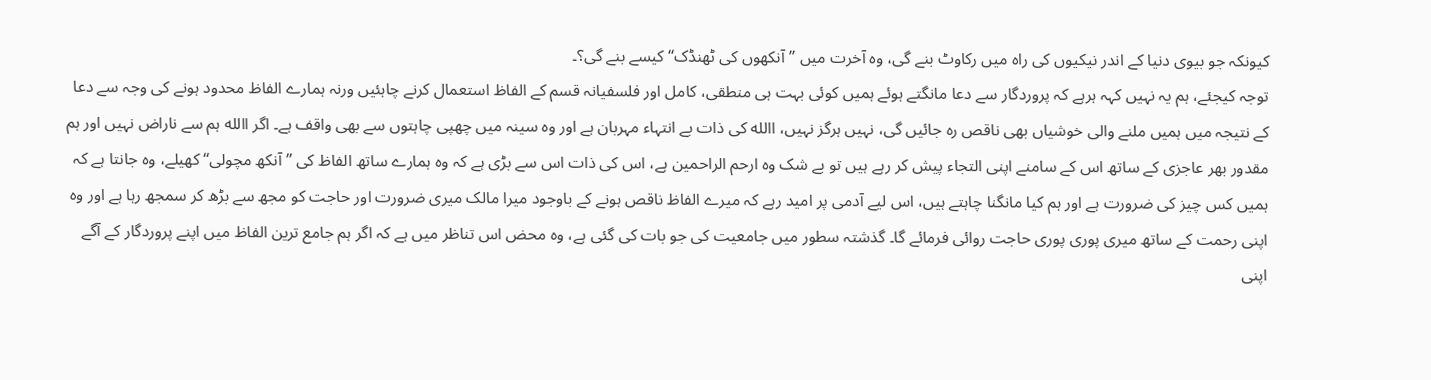کیونکہ جو بیوی دنیا کے اندر نیکیوں کی راہ میں رکاوٹ بنے گی، وہ آخرت میں ’’آنکھوں کی ٹھنڈک‘‘ کیسے بنے گی؟۔
توجہ کیجئے، ہم یہ نہیں کہہ ہرہے کہ پروردگار سے دعا مانگتے ہوئے ہمیں کوئی بہت ہی منطقی، کامل اور فلسفیانہ قسم کے الفاظ استعمال کرنے چاہئیں ورنہ ہمارے الفاظ محدود ہونے کی وجہ سے دعا کے نتیجہ میں ہمیں ملنے والی خوشیاں بھی ناقص رہ جائیں گی، نہیں ہرگز نہیں، االله کی ذات بے انتہاء مہربان ہے اور وہ سینہ میں چھپی چاہتوں سے بھی واقف ہے۔ اگر االله ہم سے ناراض نہیں اور ہم مقدور بھر عاجزی کے ساتھ اس کے سامنے اپنی التجاء پیش کر رہے ہیں تو بے شک وہ ارحم الراحمین ہے، اس کی ذات اس سے بڑی ہے کہ وہ ہمارے ساتھ الفاظ کی ’’آنکھ مچولی‘‘ کھیلے، وہ جانتا ہے کہ ہمیں کس چیز کی ضرورت ہے اور ہم کیا مانگنا چاہتے ہیں، اس لیے آدمی پر امید رہے کہ میرے الفاظ ناقص ہونے کے باوجود میرا مالک میری ضرورت اور حاجت کو مجھ سے بڑھ کر سمجھ رہا ہے اور وہ اپنی رحمت کے ساتھ میری پوری پوری حاجت روائی فرمائے گا۔ گذشتہ سطور میں جامعیت کی جو بات کی گئی ہے، وہ محض اس تناظر میں ہے کہ اگر ہم جامع ترین الفاظ میں اپنے پروردگار کے آگے اپنی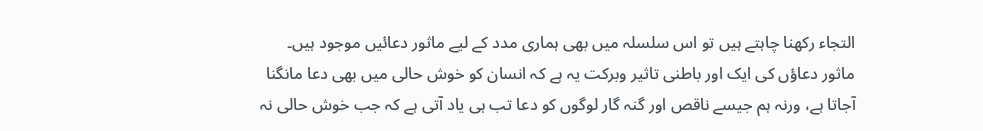التجاء رکھنا چاہتے ہیں تو اس سلسلہ میں بھی ہماری مدد کے لیے ماثور دعائیں موجود ہیں۔
ماثور دعاؤں کی ایک اور باطنی تاثیر وبرکت یہ ہے کہ انسان کو خوش حالی میں بھی دعا مانگنا آجاتا ہے، ورنہ ہم جیسے ناقص اور گنہ گار لوگوں کو دعا تب ہی یاد آتی ہے کہ جب خوش حالی نہ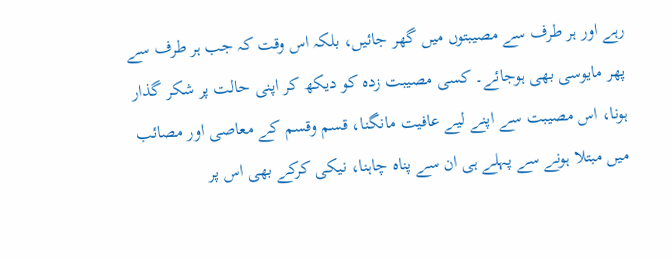رہے اور ہر طرف سے مصیبتوں میں گھر جائیں، بلکہ اس وقت کہ جب ہر طرف سے پھر مایوسی بھی ہوجائے۔ کسی مصیبت زدہ کو دیکھ کر اپنی حالت پر شکر گذار ہونا، اس مصیبت سے اپنے لیے عافیت مانگنا، قسم وقسم کے معاصی اور مصائب میں مبتلا ہونے سے پہلے ہی ان سے پناہ چاہنا، نیکی کرکے بھی اس پر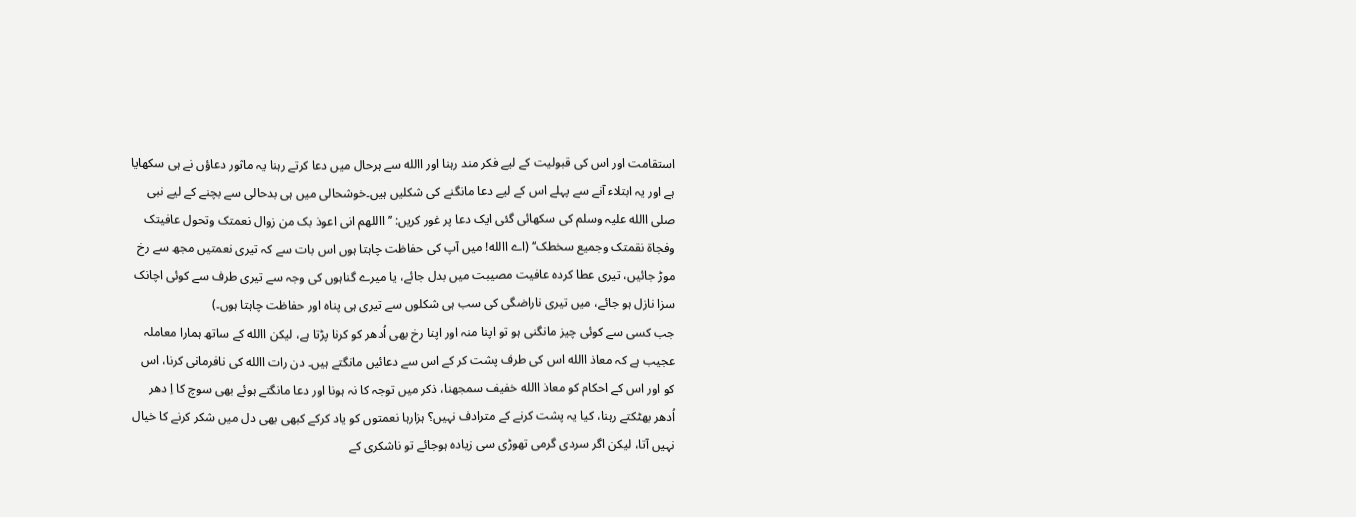استقامت اور اس کی قبولیت کے لیے فکر مند رہنا اور االله سے ہرحال میں دعا کرتے رہنا یہ ماثور دعاؤں نے ہی سکھایا ہے اور یہ ابتلاء آنے سے پہلے اس کے لیے دعا مانگنے کی شکلیں ہیں۔خوشحالی میں ہی بدحالی سے بچنے کے لیے نبی صلی االله علیہ وسلم کی سکھائی گئی ایک دعا پر غور کریں: ’’االلهم انی اعوذ بک من زوال نعمتک وتحول عافیتک وفجاۃ نقمتک وجمیع سخطک‘‘ (اے االله! میں آپ کی حفاظت چاہتا ہوں اس بات سے کہ تیری نعمتیں مجھ سے رخ موڑ جائیں، تیری عطا کردہ عافیت مصیبت میں بدل جائے، یا میرے گناہوں کی وجہ سے تیری طرف سے کوئی اچانک سزا نازل ہو جائے، میں تیری ناراضگی کی سب ہی شکلوں سے تیری ہی پناہ اور حفاظت چاہتا ہوں۔)
جب کسی سے کوئی چیز مانگنی ہو تو اپنا منہ اور اپنا رخ بھی اُدھر کو کرنا پڑتا ہے، لیکن االله کے ساتھ ہمارا معاملہ عجیب ہے کہ معاذ االله اس کی طرف پشت کر کے اس سے دعائیں مانگتے ہیں۔ دن رات االله کی نافرمانی کرنا، اس کو اور اس کے احکام کو معاذ االله خفیف سمجھنا، ذکر میں توجہ کا نہ ہونا اور دعا مانگتے ہوئے بھی سوچ کا اِ دھر اُدھر بھٹکتے رہنا، کیا یہ پشت کرنے کے مترادف نہیں؟ ہزارہا نعمتوں کو یاد کرکے کبھی بھی دل میں شکر کرنے کا خیال نہیں آتا، لیکن اگر سردی گرمی تھوڑی سی زیادہ ہوجائے تو ناشکری کے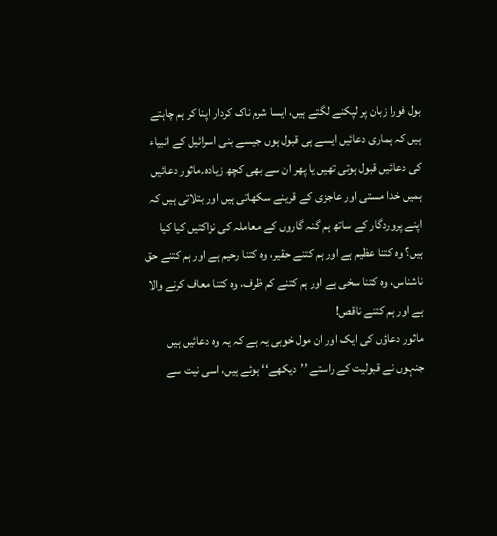بول فورا زبان پر لپکنے لگتے ہیں، ایسا شرم ناک کردار اپنا کر ہم چاہتے ہیں کہ ہماری دعائیں ایسے ہی قبول ہوں جیسے بنی اسرائیل کے انبیاء کی دعائیں قبول ہوتی تھیں یا پھر ان سے بھی کچھ زیادہ۔ماثور دعائیں ہمیں خدا مستی اور عاجزی کے قرینے سکھاتی ہیں اور بتلاتی ہیں کہ اپنے پروردگار کے ساتھ ہم گنہ گاروں کے معاملہ کی نزاکتیں کیا کیا ہیں؟ وہ کتنا عظیم ہے اور ہم کتنے حقیر، وہ کتنا رحیم ہے اور ہم کتنے حق ناشناس، وہ کتنا سخی ہے اور ہم کتنے کم ظرف، وہ کتنا معاف کرنے والا ہے اور ہم کتنے ناقص!
ماثور دعاؤں کی ایک اور ان مول خوبی یہ ہے کہ یہ وہ دعائیں ہیں جنہوں نے قبولیت کے راستے ’’دیکھے‘‘ ہوئے ہیں، اسی نیت سے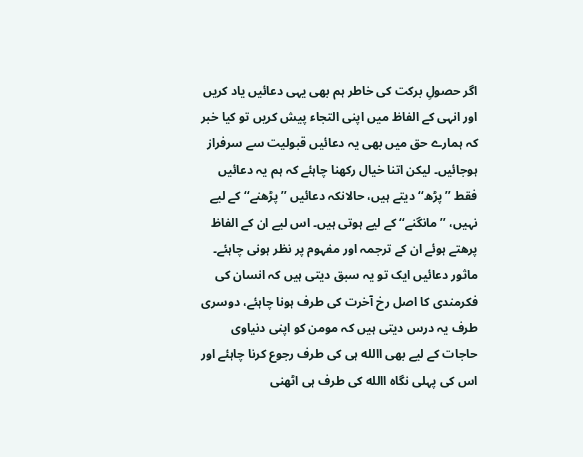اگر حصولِ برکت کی خاطر ہم بھی یہی دعائیں یاد کریں اور انہی کے الفاظ میں اپنی التجاء پیش کریں تو کیا خبر کہ ہمارے حق میں بھی یہ دعائیں قبولیت سے سرفراز ہوجائیں۔ لیکن اتنا خیال رکھنا چاہئے کہ ہم یہ دعائیں فقط ’’پڑھ‘‘ دیتے ہیں، حالانکہ دعائیں ’’پڑھنے‘‘ کے لیے نہیں، ’’مانگنے‘‘ کے لیے ہوتی ہیں۔ اس لیے ان کے الفاظ پرھتے ہوئے ان کے ترجمہ اور مفہوم پر نظر ہونی چاہئے۔
ماثور دعائیں ایک تو یہ سبق دیتی ہیں کہ انسان کی فکرمندی کا اصل رخ آخرت کی طرف ہونا چاہئے، دوسری طرف یہ درس دیتی ہیں کہ مومن کو اپنی دنیاوی حاجات کے لیے بھی االله ہی کی طرف رجوع کرنا چاہئے اور اس کی پہلی نگاہ االله کی طرف ہی اٹھنی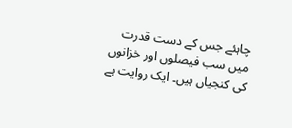چاہئے جس کے دست قدرت میں سب فیصلوں اور خزانوں کی کنجیاں ہیں۔ ایک روایت ہے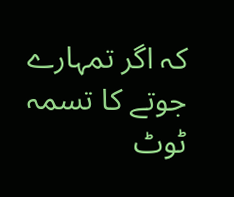کہ اگر تمہارے جوتے کا تسمہ ٹوٹ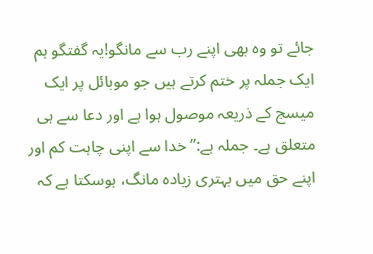جائے تو وہ بھی اپنے رب سے مانگو!یہ گفتگو ہم ایک جملہ پر ختم کرتے ہیں جو موبائل پر ایک میسج کے ذریعہ موصول ہوا ہے اور دعا سے ہی متعلق ہے۔ جملہ ہے:’’خدا سے اپنی چاہت کم اور اپنے حق میں بہتری زیادہ مانگ، ہوسکتا ہے کہ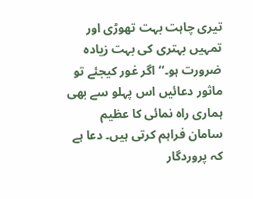تیری چاہت بہت تھوڑی اور تمہیں بہتری کی بہت زیادہ ضرورت ہو۔‘‘ اگر غور کیجئے تو ماثور دعائیں اس پہلو سے بھی ہماری راہ نمائی کا عظیم سامان فراہم کرتی ہیں۔ دعا ہے کہ پروردگار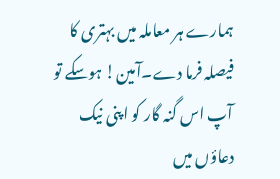ہمارے ہر معاملہ میں بہتری کا فیصلہ فرما دے۔آمین! ہوسکے تو آپ اس گنہ گار کو اپنی نیک دعاؤں میں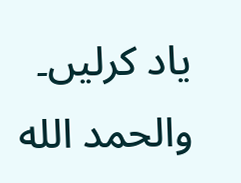یاد کرلیں۔ والحمد الله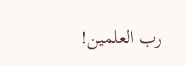رب العلمین!